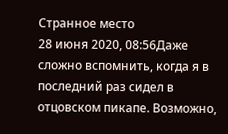Странное место
28 июня 2020, 08:56Даже сложно вспомнить, когда я в последний раз сидел в отцовском пикапе. Возможно,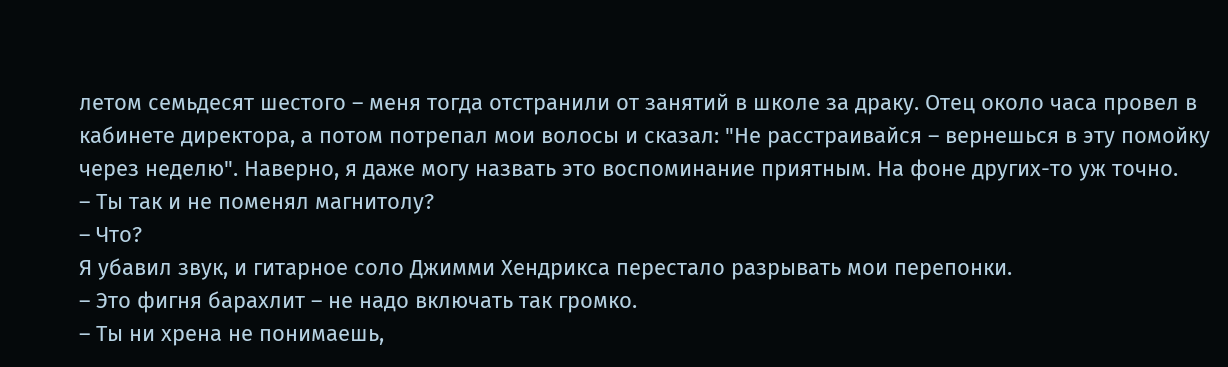летом семьдесят шестого – меня тогда отстранили от занятий в школе за драку. Отец около часа провел в кабинете директора, а потом потрепал мои волосы и сказал: "Не расстраивайся – вернешься в эту помойку через неделю". Наверно, я даже могу назвать это воспоминание приятным. На фоне других-то уж точно.
– Ты так и не поменял магнитолу?
– Что?
Я убавил звук, и гитарное соло Джимми Хендрикса перестало разрывать мои перепонки.
– Это фигня барахлит – не надо включать так громко.
– Ты ни хрена не понимаешь,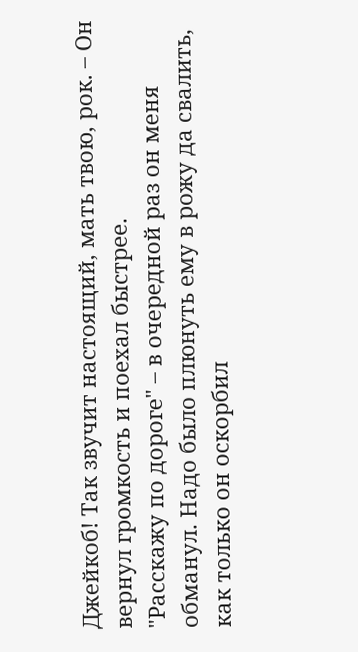Джейкоб! Так звучит настоящий, мать твою, рок. – Он вернул громкость и поехал быстрее.
"Расскажу по дороге" – в очередной раз он меня обманул. Надо было плюнуть ему в рожу да свалить, как только он оскорбил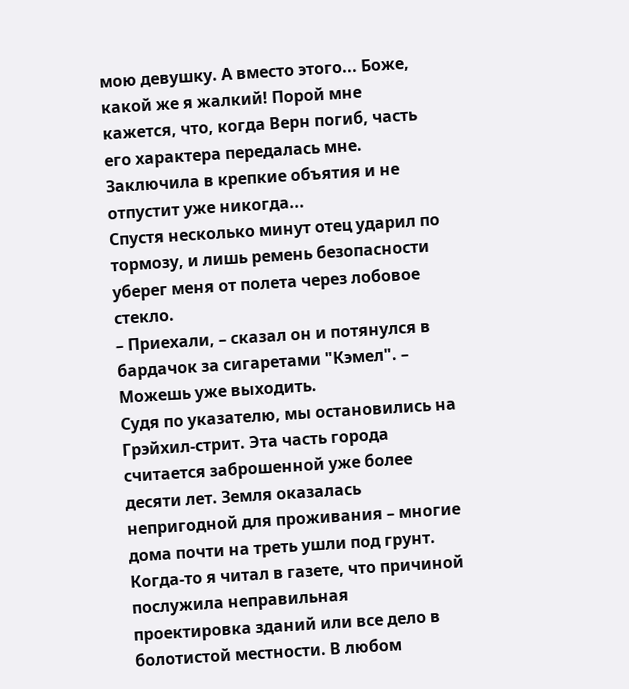мою девушку. А вместо этого... Боже, какой же я жалкий! Порой мне кажется, что, когда Верн погиб, часть его характера передалась мне. Заключила в крепкие объятия и не отпустит уже никогда...
Спустя несколько минут отец ударил по тормозу, и лишь ремень безопасности уберег меня от полета через лобовое стекло.
– Приехали, – сказал он и потянулся в бардачок за сигаретами "Кэмел". – Можешь уже выходить.
Судя по указателю, мы остановились на Грэйхил-стрит. Эта часть города считается заброшенной уже более десяти лет. Земля оказалась непригодной для проживания – многие дома почти на треть ушли под грунт. Когда-то я читал в газете, что причиной послужила неправильная проектировка зданий или все дело в болотистой местности. В любом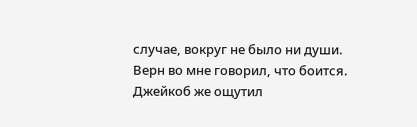случае, вокруг не было ни души.
Верн во мне говорил, что боится. Джейкоб же ощутил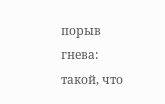порыв гнева: такой, что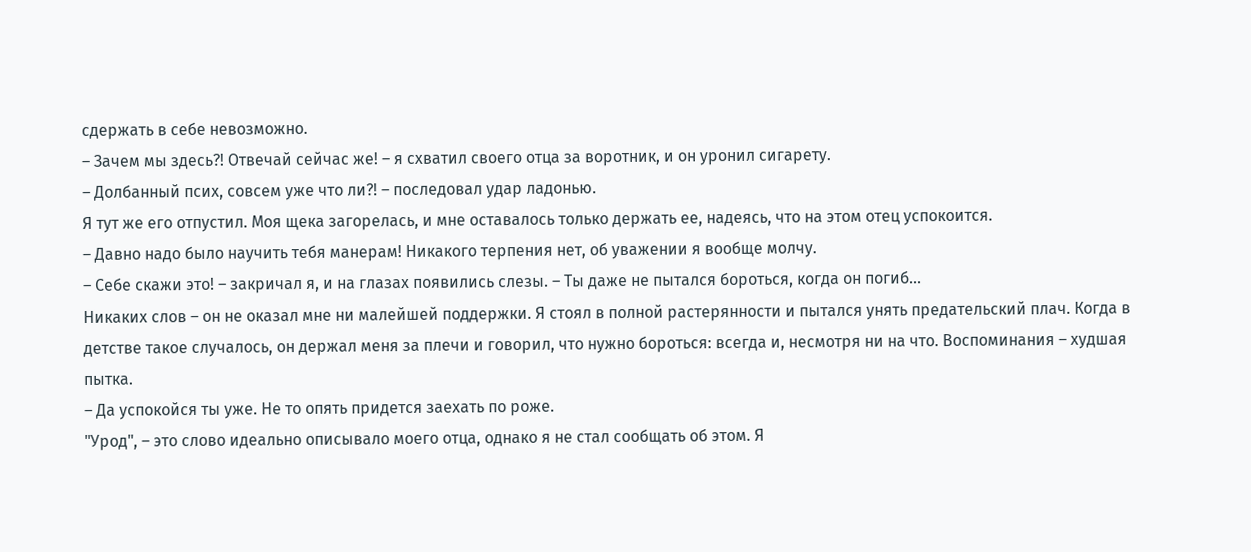сдержать в себе невозможно.
– Зачем мы здесь?! Отвечай сейчас же! – я схватил своего отца за воротник, и он уронил сигарету.
– Долбанный псих, совсем уже что ли?! – последовал удар ладонью.
Я тут же его отпустил. Моя щека загорелась, и мне оставалось только держать ее, надеясь, что на этом отец успокоится.
– Давно надо было научить тебя манерам! Никакого терпения нет, об уважении я вообще молчу.
– Себе скажи это! – закричал я, и на глазах появились слезы. – Ты даже не пытался бороться, когда он погиб...
Никаких слов – он не оказал мне ни малейшей поддержки. Я стоял в полной растерянности и пытался унять предательский плач. Когда в детстве такое случалось, он держал меня за плечи и говорил, что нужно бороться: всегда и, несмотря ни на что. Воспоминания – худшая пытка.
– Да успокойся ты уже. Не то опять придется заехать по роже.
"Урод", – это слово идеально описывало моего отца, однако я не стал сообщать об этом. Я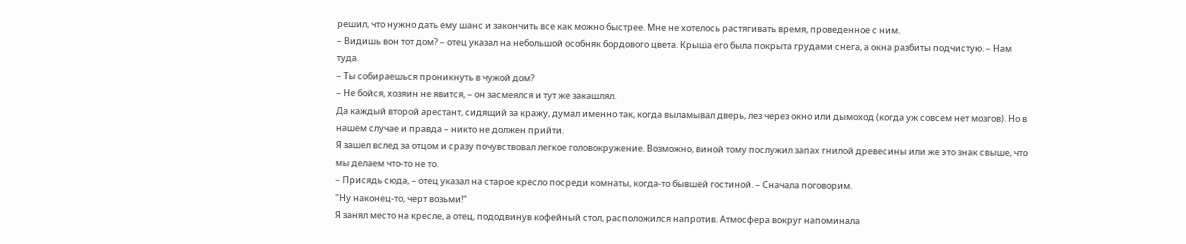решил, что нужно дать ему шанс и закончить все как можно быстрее. Мне не хотелось растягивать время, проведенное с ним.
– Видишь вон тот дом? – отец указал на небольшой особняк бордового цвета. Крыша его была покрыта грудами снега, а окна разбиты подчистую. – Нам туда.
– Ты собираешься проникнуть в чужой дом?
– Не бойся, хозяин не явится, – он засмеялся и тут же закашлял.
Да каждый второй арестант, сидящий за кражу, думал именно так, когда выламывал дверь, лез через окно или дымоход (когда уж совсем нет мозгов). Но в нашем случае и правда – никто не должен прийти.
Я зашел вслед за отцом и сразу почувствовал легкое головокружение. Возможно, виной тому послужил запах гнилой древесины или же это знак свыше, что мы делаем что-то не то.
– Присядь сюда, – отец указал на старое кресло посреди комнаты, когда-то бывшей гостиной. – Сначала поговорим.
"Ну наконец-то, черт возьми!"
Я занял место на кресле, а отец, пододвинув кофейный стол, расположился напротив. Атмосфера вокруг напоминала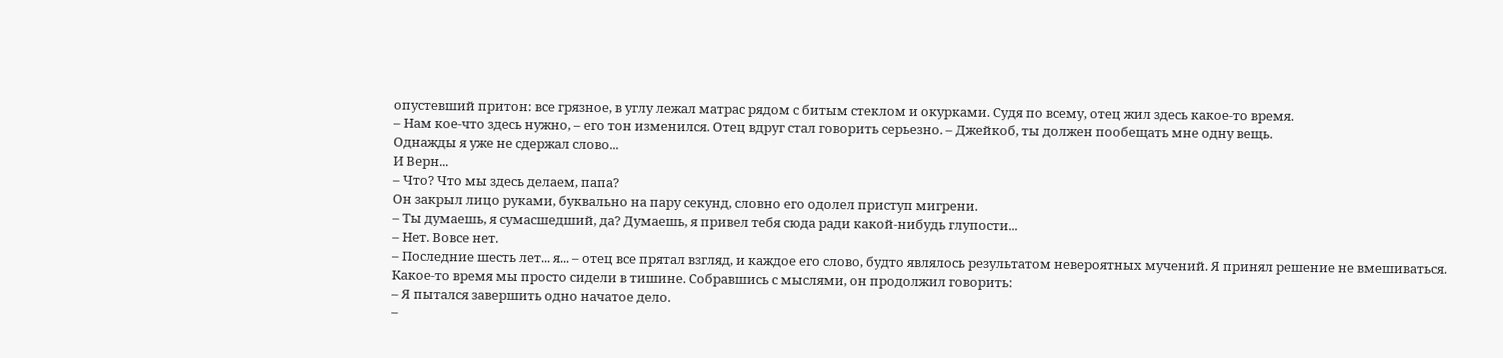опустевший притон: все грязное, в углу лежал матрас рядом с битым стеклом и окурками. Судя по всему, отец жил здесь какое-то время.
– Нам кое-что здесь нужно, – его тон изменился. Отец вдруг стал говорить серьезно. – Джейкоб, ты должен пообещать мне одну вещь.
Однажды я уже не сдержал слово...
И Верн...
– Что? Что мы здесь делаем, папа?
Он закрыл лицо руками, буквально на пару секунд, словно его одолел приступ мигрени.
– Ты думаешь, я сумасшедший, да? Думаешь, я привел тебя сюда ради какой-нибудь глупости...
– Нет. Вовсе нет.
– Последние шесть лет... я... – отец все прятал взгляд, и каждое его слово, будто являлось результатом невероятных мучений. Я принял решение не вмешиваться.
Какое-то время мы просто сидели в тишине. Собравшись с мыслями, он продолжил говорить:
– Я пытался завершить одно начатое дело.
–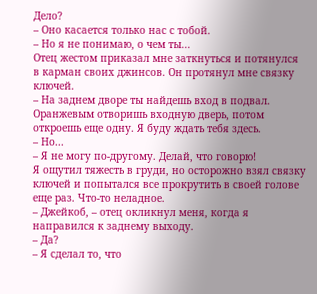Дело?
– Оно касается только нас с тобой.
– Но я не понимаю, о чем ты...
Отец жестом приказал мне заткнуться и потянулся в карман своих джинсов. Он протянул мне связку ключей.
– На заднем дворе ты найдешь вход в подвал. Оранжевым отворишь входную дверь, потом откроешь еще одну. Я буду ждать тебя здесь.
– Но...
– Я не могу по-другому. Делай, что говорю!
Я ощутил тяжесть в груди, но осторожно взял связку ключей и попытался все прокрутить в своей голове еще раз. Что-то неладное.
– Джейкоб, – отец окликнул меня, когда я направился к заднему выходу.
– Да?
– Я сделал то, что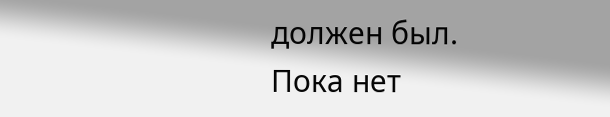должен был.
Пока нет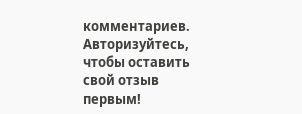комментариев. Авторизуйтесь, чтобы оставить свой отзыв первым!